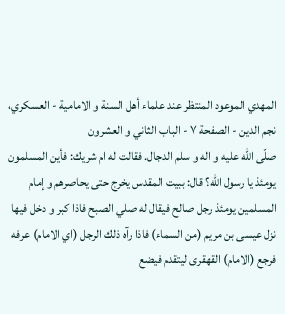المهدي الموعود المنتظر عند علماء أهل السنة و الامامية - العسكري، نجم الدين - الصفحة ٧ - الباب الثاني و العشرون
صلّى اللّه عليه و اله و سلم الدجال. فقالت له ام شريك: فأين المسلمون يومئذ يا رسول اللّه؟ قال: ببيت المقدس يخرج حتى يحاصرهم و إمام المسلمين يومئذ رجل صالح فيقال له صلي الصبح فاذا كبر و دخل فيها نزل عيسى بن مريم (من السماء) فاذا رآه ذلك الرجل (اي الامام) عرفه فرجع (الامام) القهقرى ليتقدم فيضع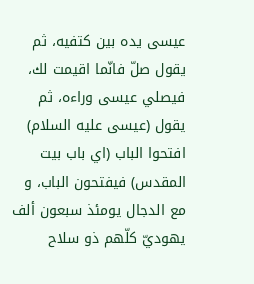عيسى يده بين كتفيه، ثم يقول صلّ فانّما اقيمت لك، فيصلي عيسى وراءه، ثم يقول (عيسى عليه السلام) افتحوا الباب (اي باب بيت المقدس) فيفتحون الباب، و مع الدجال يومئذ سبعون ألف يهوديّ كلّهم ذو سلاح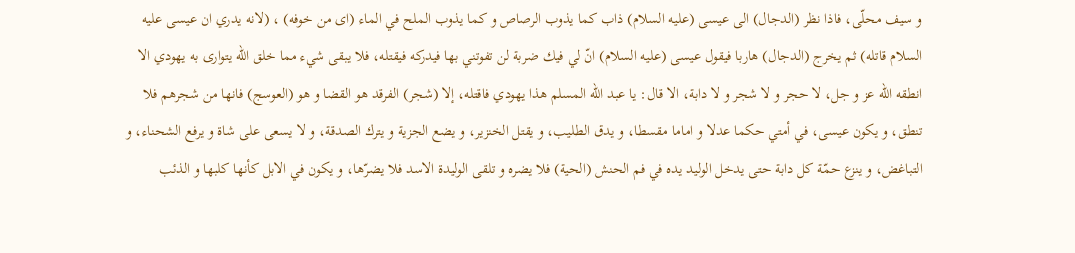و سيف محلّى، فاذا نظر (الدجال) الى عيسى (عليه السلام) ذاب كما يذوب الرصاص و كما يذوب الملح في الماء (اى من خوفه) ، (لانه يدري ان عيسى عليه السلام قاتله) ثم يخرج (الدجال) هاربا فيقول عيسى (عليه السلام) انّ لي فيك ضربة لن تفوتني بها فيدركه فيقتله، فلا يبقى شيء مما خلق اللّه يتوارى به يهودي الا انطقه اللّه عز و جل، لا حجر و لا شجر و لا دابة، الا قال: يا عبد اللّه المسلم هذا يهودي فاقتله، إلا (شجر) الفرقد هو القضا و هو (العوسج) فانها من شجرهم فلا تنطق، و يكون عيسى، في أمتي حكما عدلا و اماما مقسطا، و يدق الطليب، و يقتل الخنزير، و يضع الجزية و يترك الصدقة، و لا يسعى على شاة و يرفع الشحناء، و التباغض، و ينزع حمّة كل دابة حتى يدخل الوليد يده في فم الحنش (الحية) فلا يضره و تلقى الوليدة الاسد فلا يضرّها، و يكون في الابل كأنها كلبها و الذئب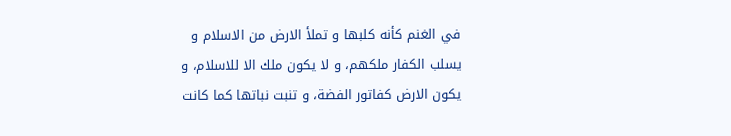في الغنم كأنه كلبها و تملأ الارض من الاسلام و يسلب الكفار ملكهم، و لا يكون ملك الا للاسلام، و يكون الارض كفاتور الفضة، و تنبت نباتها كما كانت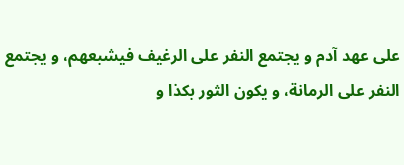على عهد آدم و يجتمع النفر على الرغيف فيشبعهم، و يجتمع النفر على الرمانة، و يكون الثور بكذا و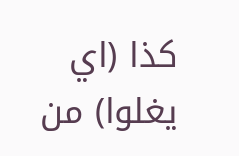كذا (اي يغلوا) من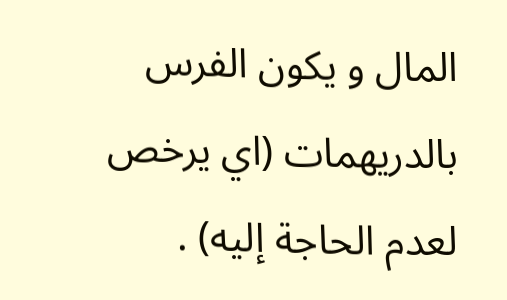المال و يكون الفرس بالدريهمات (اي يرخص لعدم الحاجة إليه) .